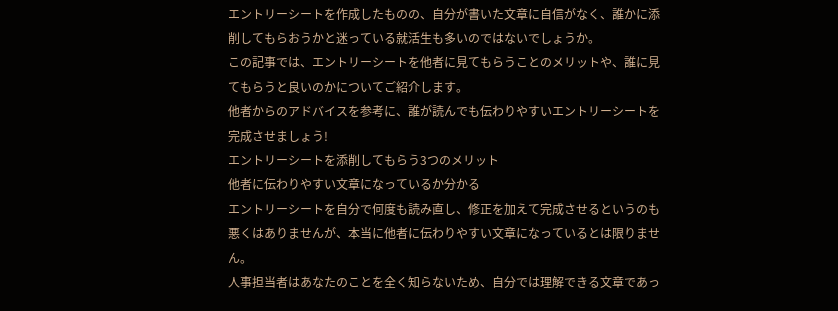エントリーシートを作成したものの、自分が書いた文章に自信がなく、誰かに添削してもらおうかと迷っている就活生も多いのではないでしょうか。
この記事では、エントリーシートを他者に見てもらうことのメリットや、誰に見てもらうと良いのかについてご紹介します。
他者からのアドバイスを参考に、誰が読んでも伝わりやすいエントリーシートを完成させましょう!
エントリーシートを添削してもらう3つのメリット
他者に伝わりやすい文章になっているか分かる
エントリーシートを自分で何度も読み直し、修正を加えて完成させるというのも悪くはありませんが、本当に他者に伝わりやすい文章になっているとは限りません。
人事担当者はあなたのことを全く知らないため、自分では理解できる文章であっ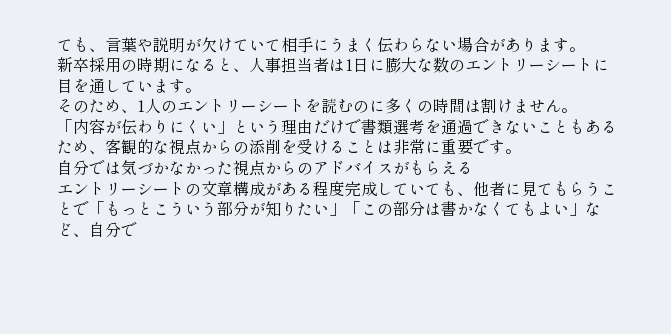ても、言葉や説明が欠けていて相手にうまく伝わらない場合があります。
新卒採用の時期になると、人事担当者は1日に膨大な数のエントリーシートに目を通しています。
そのため、1人のエントリーシートを読むのに多くの時間は割けません。
「内容が伝わりにくい」という理由だけで書類選考を通過できないこともあるため、客観的な視点からの添削を受けることは非常に重要です。
自分では気づかなかった視点からのアドバイスがもらえる
エントリーシートの文章構成がある程度完成していても、他者に見てもらうことで「もっとこういう部分が知りたい」「この部分は書かなくてもよい」など、自分で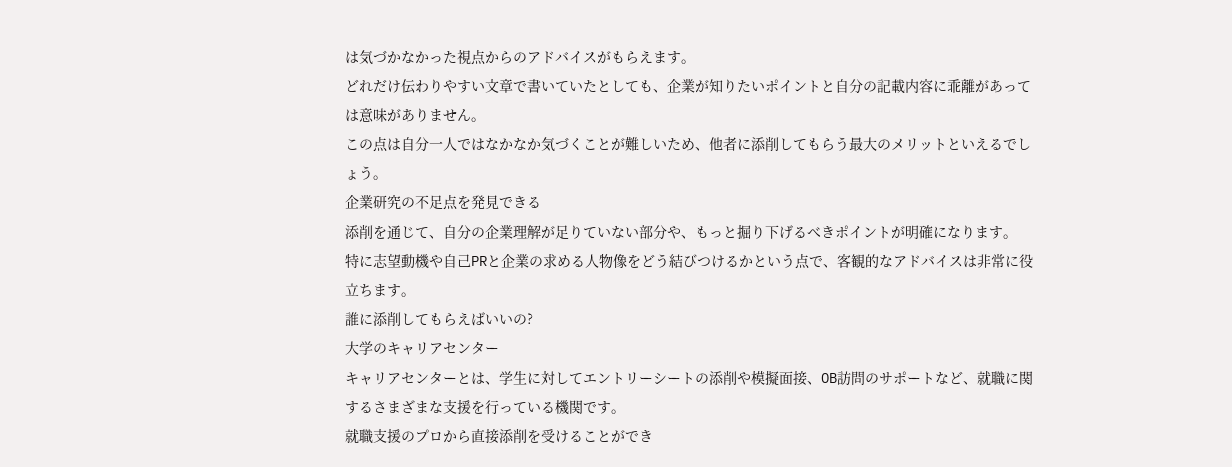は気づかなかった視点からのアドバイスがもらえます。
どれだけ伝わりやすい文章で書いていたとしても、企業が知りたいポイントと自分の記載内容に乖離があっては意味がありません。
この点は自分一人ではなかなか気づくことが難しいため、他者に添削してもらう最大のメリットといえるでしょう。
企業研究の不足点を発見できる
添削を通じて、自分の企業理解が足りていない部分や、もっと掘り下げるべきポイントが明確になります。
特に志望動機や自己PRと企業の求める人物像をどう結びつけるかという点で、客観的なアドバイスは非常に役立ちます。
誰に添削してもらえばいいの?
大学のキャリアセンター
キャリアセンターとは、学生に対してエントリーシートの添削や模擬面接、OB訪問のサポートなど、就職に関するさまざまな支援を行っている機関です。
就職支援のプロから直接添削を受けることができ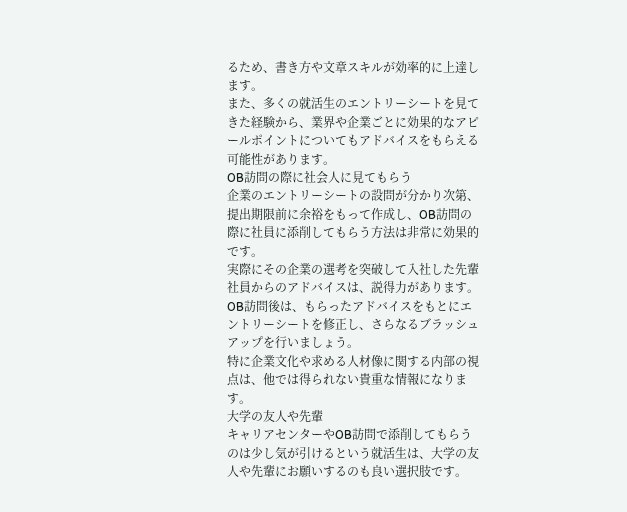るため、書き方や文章スキルが効率的に上達します。
また、多くの就活生のエントリーシートを見てきた経験から、業界や企業ごとに効果的なアピールポイントについてもアドバイスをもらえる可能性があります。
OB訪問の際に社会人に見てもらう
企業のエントリーシートの設問が分かり次第、提出期限前に余裕をもって作成し、OB訪問の際に社員に添削してもらう方法は非常に効果的です。
実際にその企業の選考を突破して入社した先輩社員からのアドバイスは、説得力があります。
OB訪問後は、もらったアドバイスをもとにエントリーシートを修正し、さらなるブラッシュアップを行いましょう。
特に企業文化や求める人材像に関する内部の視点は、他では得られない貴重な情報になります。
大学の友人や先輩
キャリアセンターやOB訪問で添削してもらうのは少し気が引けるという就活生は、大学の友人や先輩にお願いするのも良い選択肢です。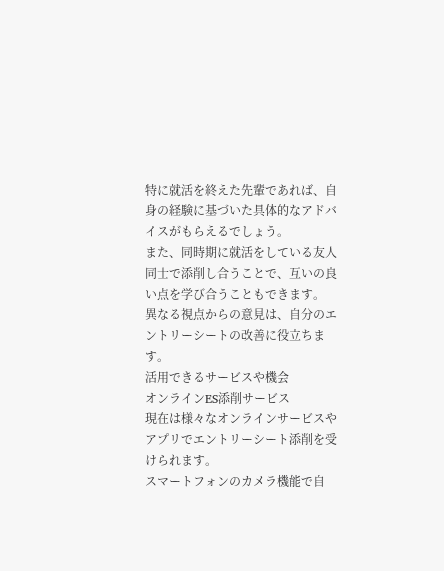特に就活を終えた先輩であれば、自身の経験に基づいた具体的なアドバイスがもらえるでしょう。
また、同時期に就活をしている友人同士で添削し合うことで、互いの良い点を学び合うこともできます。
異なる視点からの意見は、自分のエントリーシートの改善に役立ちます。
活用できるサービスや機会
オンラインES添削サービス
現在は様々なオンラインサービスやアプリでエントリーシート添削を受けられます。
スマートフォンのカメラ機能で自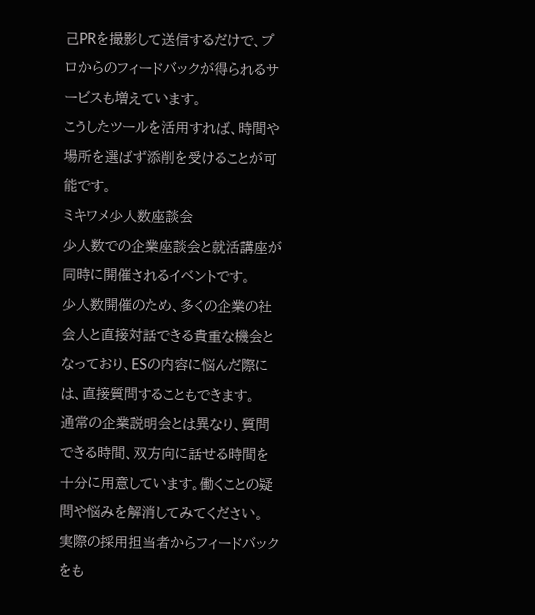己PRを撮影して送信するだけで、プロからのフィードバックが得られるサービスも増えています。
こうしたツールを活用すれば、時間や場所を選ばず添削を受けることが可能です。
ミキワメ少人数座談会
少人数での企業座談会と就活講座が同時に開催されるイベントです。
少人数開催のため、多くの企業の社会人と直接対話できる貴重な機会となっており、ESの内容に悩んだ際には、直接質問することもできます。
通常の企業説明会とは異なり、質問できる時間、双方向に話せる時間を十分に用意しています。働くことの疑問や悩みを解消してみてください。
実際の採用担当者からフィードバックをも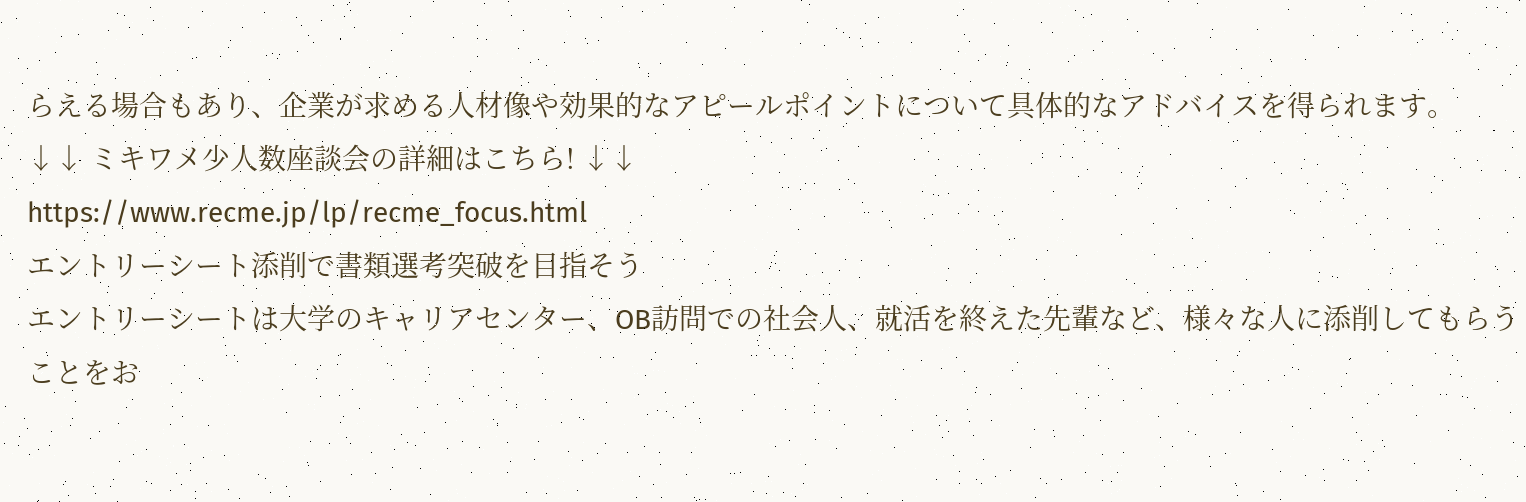らえる場合もあり、企業が求める人材像や効果的なアピールポイントについて具体的なアドバイスを得られます。
↓↓ ミキワメ少人数座談会の詳細はこちら! ↓↓
https://www.recme.jp/lp/recme_focus.html
エントリーシート添削で書類選考突破を目指そう
エントリーシートは大学のキャリアセンター、OB訪問での社会人、就活を終えた先輩など、様々な人に添削してもらうことをお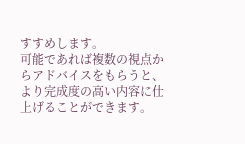すすめします。
可能であれば複数の視点からアドバイスをもらうと、より完成度の高い内容に仕上げることができます。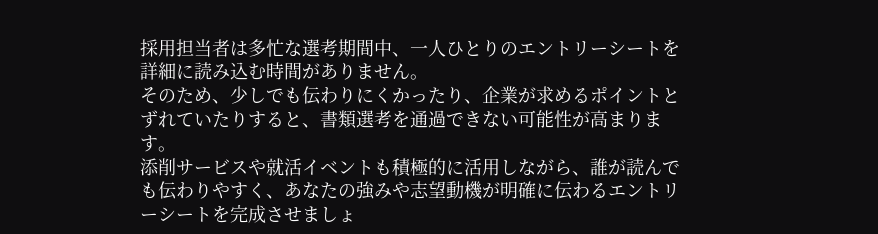採用担当者は多忙な選考期間中、一人ひとりのエントリーシートを詳細に読み込む時間がありません。
そのため、少しでも伝わりにくかったり、企業が求めるポイントとずれていたりすると、書類選考を通過できない可能性が高まります。
添削サービスや就活イベントも積極的に活用しながら、誰が読んでも伝わりやすく、あなたの強みや志望動機が明確に伝わるエントリーシートを完成させましょ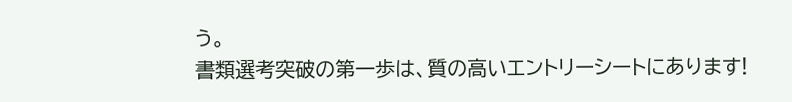う。
書類選考突破の第一歩は、質の高いエントリーシートにあります!